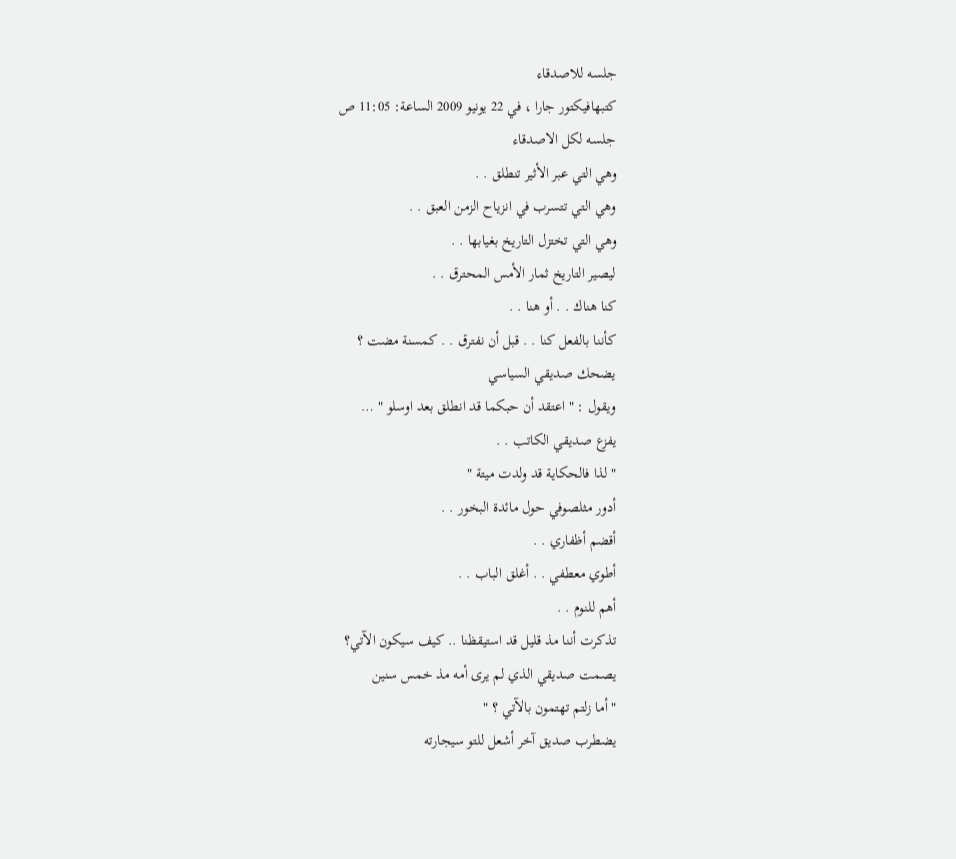جلسه للاصدقاء
كتبهافيكتور جارا ، في 22 يونيو 2009 الساعة: 11:05 ص
جلسه لكل الاصدقاء
وهي التي عبر الأثير تنطلق . .
وهي التي تتسرب في انزياح الزمن العبق . .
وهي التي تختزل التاريخ بغيابها . .
ليصير التاريخ ثمار الأمس المحترق . .
كنا هناك . . أو هنا . .
كأننا بالفعل كنا . . قبل أن نفترق . . كمسنة مضت ؟
يضحك صديقي السياسي
ويقول : " اعتقد أن حبكما قد انطلق بعد اوسلو " …
يفزع صديقي الكاتب . .
" لذا فالحكاية قد ولدت ميتة "
أدور مثلصوفي حول مائدة البخور . .
أقضم أظفاري . .
أطوي معطفي . . أغلق الباب . .
أهم للنوم . .
تذكرت أننا مذ قليل قد استيقظنا .. كيف سيكون الآتي؟
يصمت صديقي الذي لم يرى أمه مذ خمس سنين
" أما زلتم تهتمون بالآتي ؟ "
يضطرب صديق آخر أشعل للتو سيجارته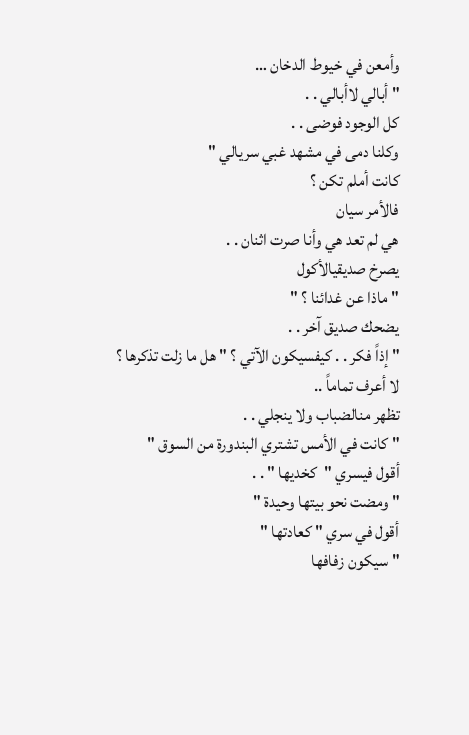وأمعن في خيوط الدخان …
" أبالي لاأبالي . .
كل الوجود فوضى . .
وكلنا دمى في مشهد غبي سريالي "
كانت أملم تكن ؟
فالأمر سيان
هي لم تعد هي وأنا صرت اثنان . .
يصرخ صديقيالأكول
" ماذا عن غدائنا ؟ "
يضحك صديق آخر . .
" إذاً فكر . . كيفسيكون الآتي ؟ " هل ما زلت تذكرها ؟
لا أعرف تماماً ..
تظهر منالضباب ولا ينجلي . .
" كانت في الأمس تشتري البندورة من السوق "
أقول فيسري "كخديها " . .
" ومضت نحو بيتها وحيدة "
أقول في سري " كعادتها "
" سيكون زفافها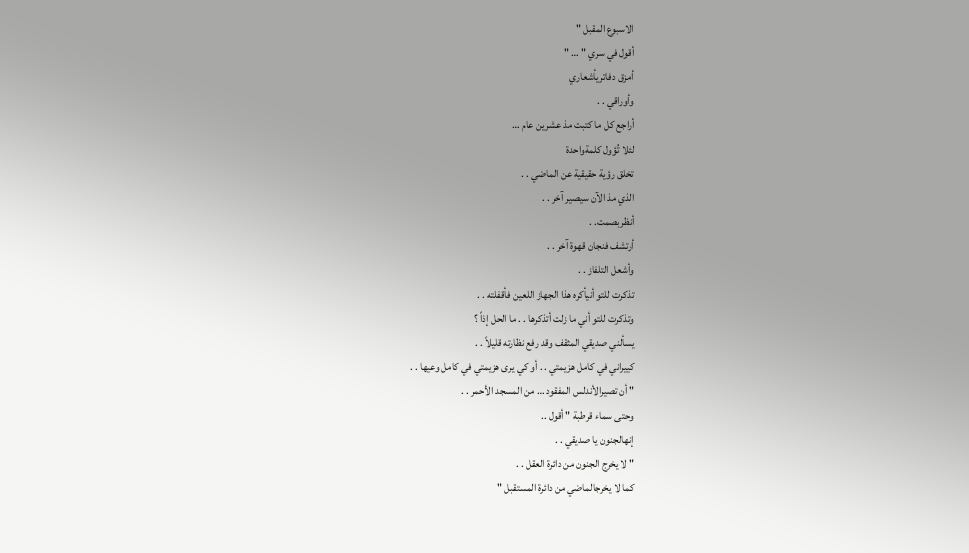الاسبوع المقبل "
أقول في سري " … "
أمزق دفاتريأشعاري
وأوراقي . .
أراجع كل ما كتبت مذ عشرين عام …
لئلا تُؤول كلمةواحدة
تخلق رؤية حقيقية عن الماضي . .
الذي مذ الآن سيصير آخر . .
أنظربصمت. .
أرتشف فنجان قهوة آخر . .
وأشعل التلفاز . .
تذكرت للتو أنيأكره هذا الجهاز اللعين فأقفلته . .
وتذكرت للتو أني ما زلت أتذكرها . . ما الحل إذاً ؟
يسألني صديقي المثقف وقد رفع نظارته قليلاً . .
كييراني في كامل هزيمتي . . أو كي يرى هزيمتي في كامل وعيها . .
" أن تصيرالأندلس المفقود … من المسجد الأحمر . .
وحتى سماء قرطبة " أقول ..
إنهالجنون يا صديقي . .
" لا يخرج الجنون من دائرة العقل . .
كما لا يخرجالماضي من دائرة المستقبل "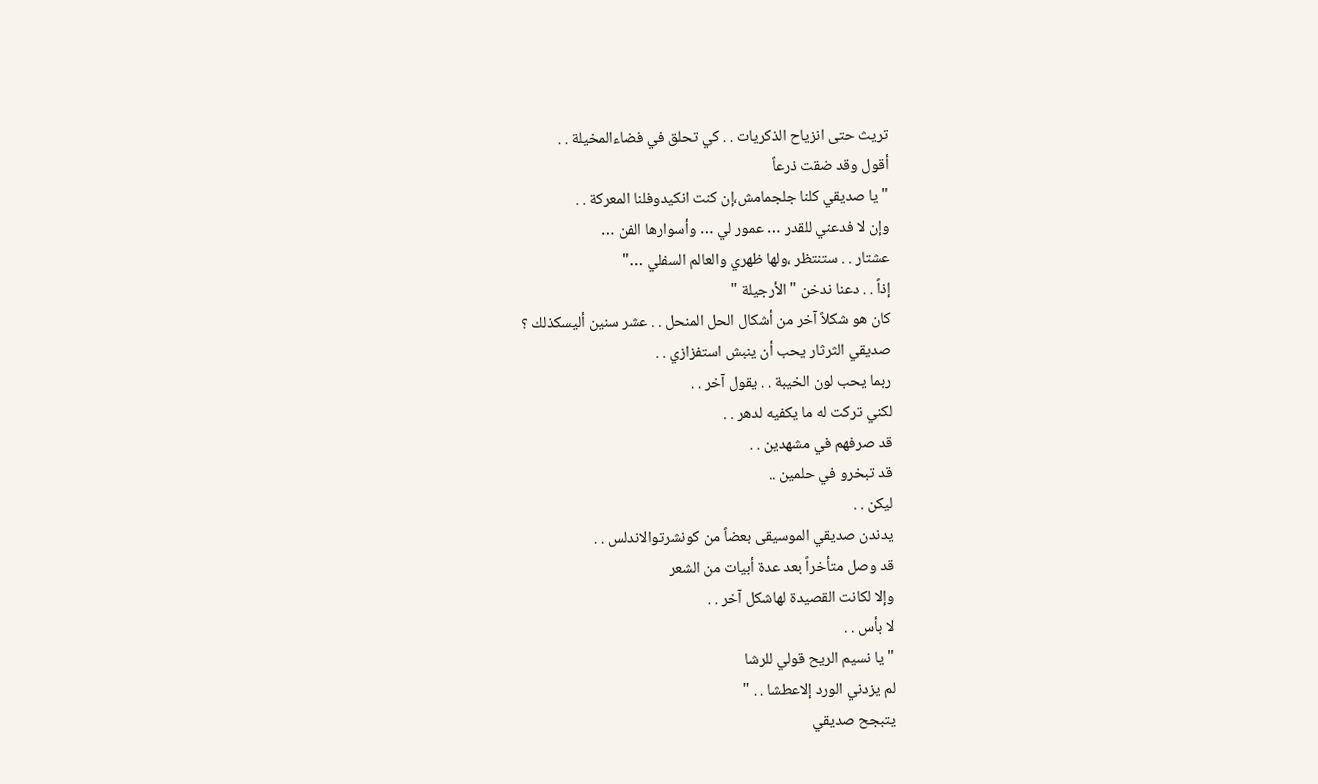تريث حتى انزياح الذكريات . . كي تحلق في فضاءالمخيلة . .
أقول وقد ضقت ذرعاً
" يا صديقي كلنا جلجمامش،إن كنت انكيدوفلنا المعركة . .
وإن لا فدعني للقدر … عمور لي … وأسوارها الفن …
عشتار . . ستنتظر ،ولها ظهري والعالم السفلي …"
إذاً . . دعنا ندخن " الأرجيلة "
كان هو شكلاً آخر من أشكال الحل المنحل . . عشر سنين أليسكذلك ؟
صديقي الثرثار يحب أن ينبش استفزازي . .
ربما يحب لون الخيبة . . يقول آخر . .
لكني تركت له ما يكفيه لدهر . .
قد صرفهم في مشهدين . .
قد تبخرو في حلمين ..
ليكن . .
يدندن صديقي الموسيقى بعضاً من كونشرتوالاندلس . .
قد وصل متأخراً بعد عدة أبيات من الشعر
وإلا لكانت القصيدة لهاشكل آخر . .
لا بأس . .
" يا نسيم الريح قولي للرشا
لم يزدني الورد إلاعطشا . . "
يتبجح صديقي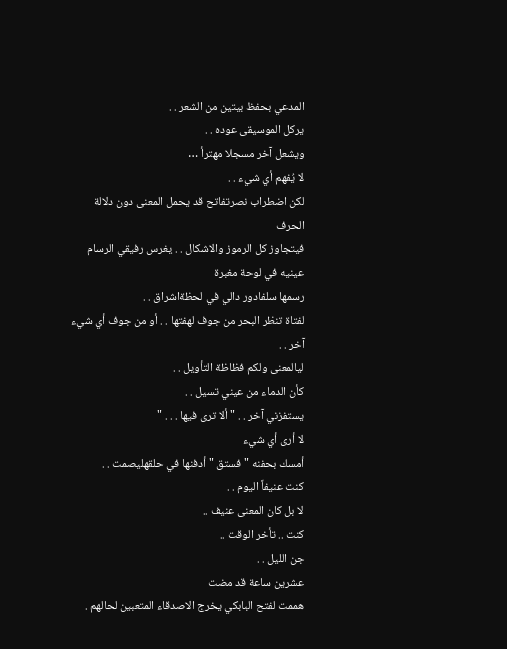المدعي بحفظ بيتين من الشعر . .
يركل الموسيقى عوده . .
ويشعل آخر مسجلا مهترأ …
لا يُفهم أي شيء . .
لكن اضطراب نصرتفاتح قد يحمل المعنى دون دلالة الحرف
فيتجاوز كل الرموز والاشكال . . يغرس رفيقي الرسام عينيه في لوحة مغبرة
رسمها سلفادور دالي في لحظةاشراق . .
لفتاة تنظر البحر من جوف لهفتها . . أو من جوف أي شيء آخر . .
ليالمعنى ولكم فظاظة التأويل . .
كأن الدماء من عيني تسيل . .
يستفزني آخر . . " ألا ترى فيها . . . "
لا أرى أي شيء
أمسك بحفنه " فستق " أدفنها في حلقهليصمت . .
كنت عنيفاً اليوم . .
لا بل كان المعنى عنيف ..
كنت .. تأخر الوقت ..
جن الليل . .
عشرين ساعة قد مضت
هممت لفتح البابكي يخرج الاصدقاء المتعبين لحالهم .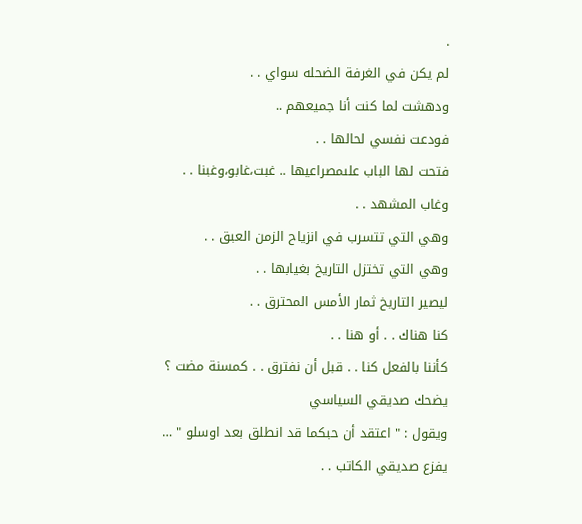.
لم يكن في الغرفة الضحله سواي . .
ودهشت لما كنت أنا جميعهم ..
فودعت نفسي لحالها . .
فتحت لها الباب علىمصراعيها .. غبت،غابو،وغبنا . .
وغاب المشهد . .
وهي التي تتسرب في انزياح الزمن العبق . .
وهي التي تختزل التاريخ بغيابها . .
ليصير التاريخ ثمار الأمس المحترق . .
كنا هناك . . أو هنا . .
كأننا بالفعل كنا . . قبل أن نفترق . . كمسنة مضت ؟
يضحك صديقي السياسي
ويقول : " اعتقد أن حبكما قد انطلق بعد اوسلو " …
يفزع صديقي الكاتب . .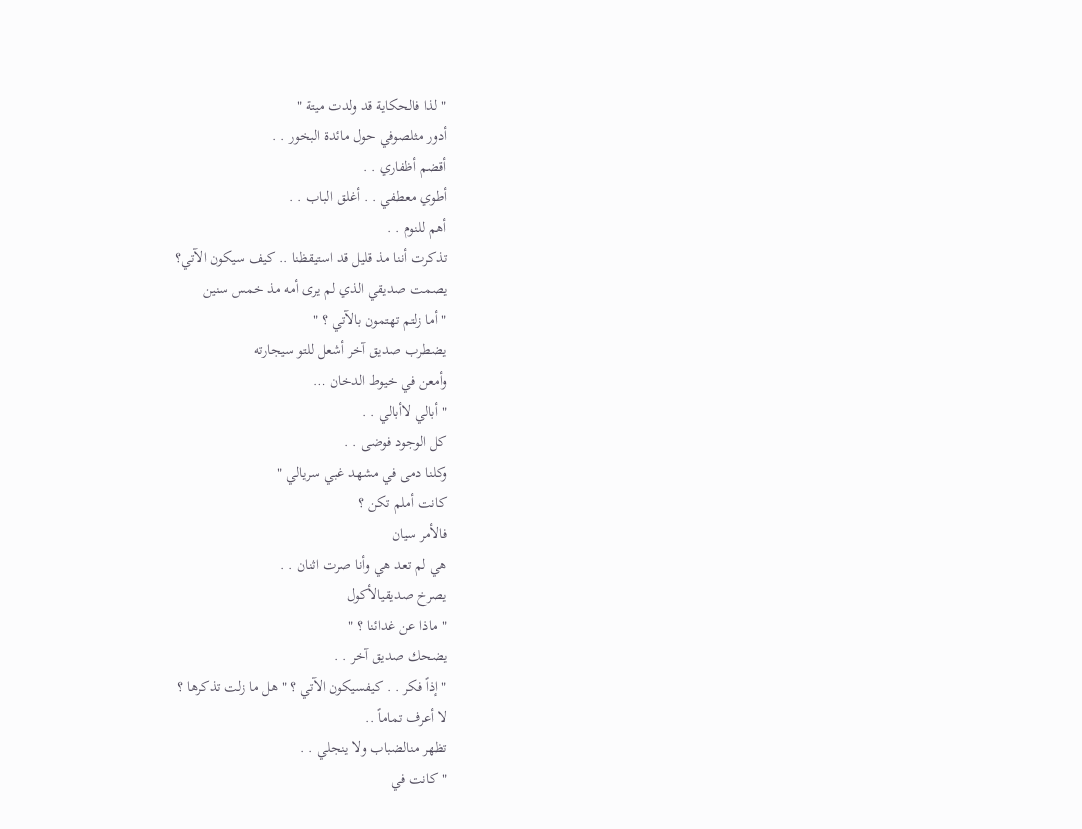" لذا فالحكاية قد ولدت ميتة "
أدور مثلصوفي حول مائدة البخور . .
أقضم أظفاري . .
أطوي معطفي . . أغلق الباب . .
أهم للنوم . .
تذكرت أننا مذ قليل قد استيقظنا .. كيف سيكون الآتي؟
يصمت صديقي الذي لم يرى أمه مذ خمس سنين
" أما زلتم تهتمون بالآتي ؟ "
يضطرب صديق آخر أشعل للتو سيجارته
وأمعن في خيوط الدخان …
" أبالي لاأبالي . .
كل الوجود فوضى . .
وكلنا دمى في مشهد غبي سريالي "
كانت أملم تكن ؟
فالأمر سيان
هي لم تعد هي وأنا صرت اثنان . .
يصرخ صديقيالأكول
" ماذا عن غدائنا ؟ "
يضحك صديق آخر . .
" إذاً فكر . . كيفسيكون الآتي ؟ " هل ما زلت تذكرها ؟
لا أعرف تماماً ..
تظهر منالضباب ولا ينجلي . .
" كانت في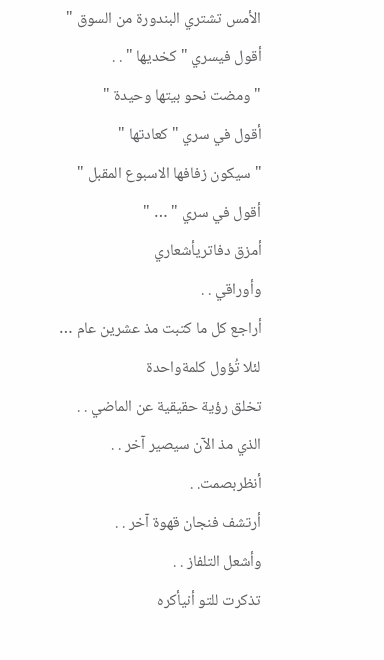الأمس تشتري البندورة من السوق "
أقول فيسري "كخديها " . .
" ومضت نحو بيتها وحيدة "
أقول في سري " كعادتها "
" سيكون زفافها الاسبوع المقبل "
أقول في سري " … "
أمزق دفاتريأشعاري
وأوراقي . .
أراجع كل ما كتبت مذ عشرين عام …
لئلا تُؤول كلمةواحدة
تخلق رؤية حقيقية عن الماضي . .
الذي مذ الآن سيصير آخر . .
أنظربصمت. .
أرتشف فنجان قهوة آخر . .
وأشعل التلفاز . .
تذكرت للتو أنيأكره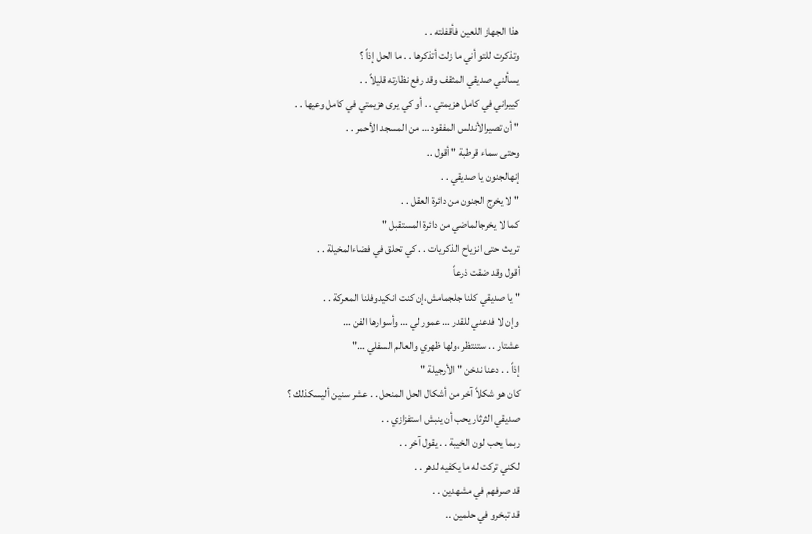هذا الجهاز اللعين فأقفلته . .
وتذكرت للتو أني ما زلت أتذكرها . . ما الحل إذاً ؟
يسألني صديقي المثقف وقد رفع نظارته قليلاً . .
كييراني في كامل هزيمتي . . أو كي يرى هزيمتي في كامل وعيها . .
" أن تصيرالأندلس المفقود … من المسجد الأحمر . .
وحتى سماء قرطبة " أقول ..
إنهالجنون يا صديقي . .
" لا يخرج الجنون من دائرة العقل . .
كما لا يخرجالماضي من دائرة المستقبل "
تريث حتى انزياح الذكريات . . كي تحلق في فضاءالمخيلة . .
أقول وقد ضقت ذرعاً
" يا صديقي كلنا جلجمامش،إن كنت انكيدوفلنا المعركة . .
وإن لا فدعني للقدر … عمور لي … وأسوارها الفن …
عشتار . . ستنتظر ،ولها ظهري والعالم السفلي …"
إذاً . . دعنا ندخن " الأرجيلة "
كان هو شكلاً آخر من أشكال الحل المنحل . . عشر سنين أليسكذلك ؟
صديقي الثرثار يحب أن ينبش استفزازي . .
ربما يحب لون الخيبة . . يقول آخر . .
لكني تركت له ما يكفيه لدهر . .
قد صرفهم في مشهدين . .
قد تبخرو في حلمين ..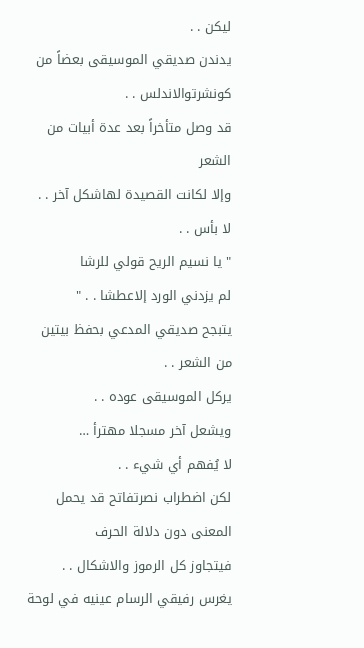ليكن . .
يدندن صديقي الموسيقى بعضاً من كونشرتوالاندلس . .
قد وصل متأخراً بعد عدة أبيات من الشعر
وإلا لكانت القصيدة لهاشكل آخر . .
لا بأس . .
" يا نسيم الريح قولي للرشا
لم يزدني الورد إلاعطشا . . "
يتبجح صديقي المدعي بحفظ بيتين من الشعر . .
يركل الموسيقى عوده . .
ويشعل آخر مسجلا مهترأ …
لا يُفهم أي شيء . .
لكن اضطراب نصرتفاتح قد يحمل المعنى دون دلالة الحرف
فيتجاوز كل الرموز والاشكال . . يغرس رفيقي الرسام عينيه في لوحة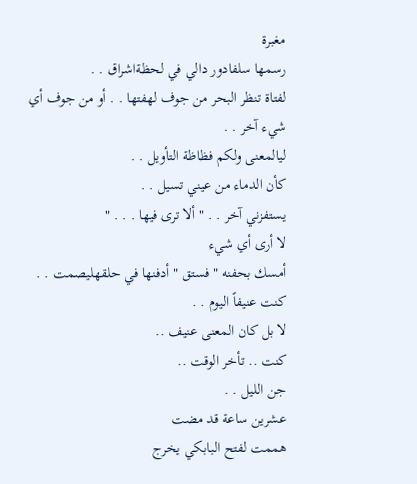مغبرة
رسمها سلفادور دالي في لحظةاشراق . .
لفتاة تنظر البحر من جوف لهفتها . . أو من جوف أي شيء آخر . .
ليالمعنى ولكم فظاظة التأويل . .
كأن الدماء من عيني تسيل . .
يستفزني آخر . . " ألا ترى فيها . . . "
لا أرى أي شيء
أمسك بحفنه " فستق " أدفنها في حلقهليصمت . .
كنت عنيفاً اليوم . .
لا بل كان المعنى عنيف ..
كنت .. تأخر الوقت ..
جن الليل . .
عشرين ساعة قد مضت
هممت لفتح البابكي يخرج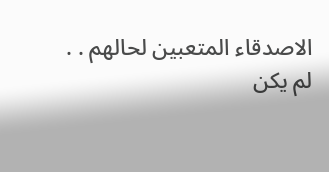الاصدقاء المتعبين لحالهم . .
لم يكن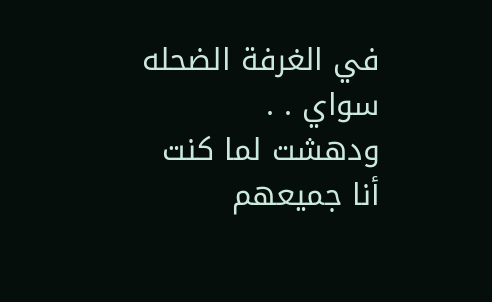في الغرفة الضحله سواي . .
ودهشت لما كنت أنا جميعهم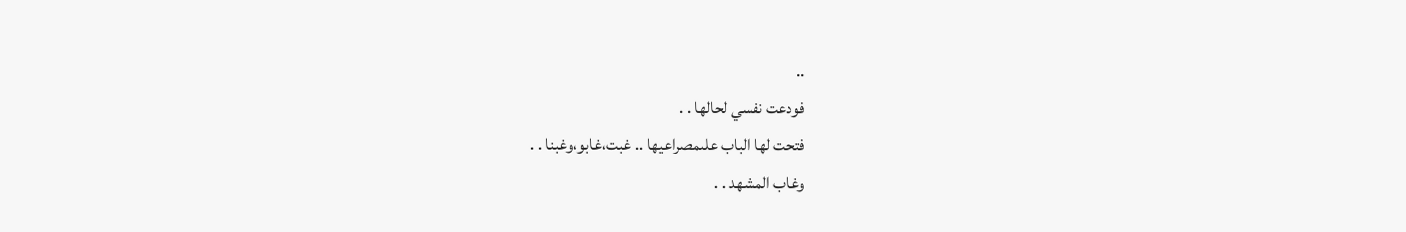..
فودعت نفسي لحالها . .
فتحت لها الباب علىمصراعيها .. غبت،غابو،وغبنا . .
وغاب المشهد . .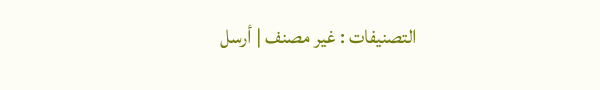التصنيفات : غير مصنف | أرسل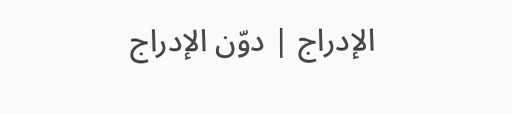الإدراج | دوّن الإدراج